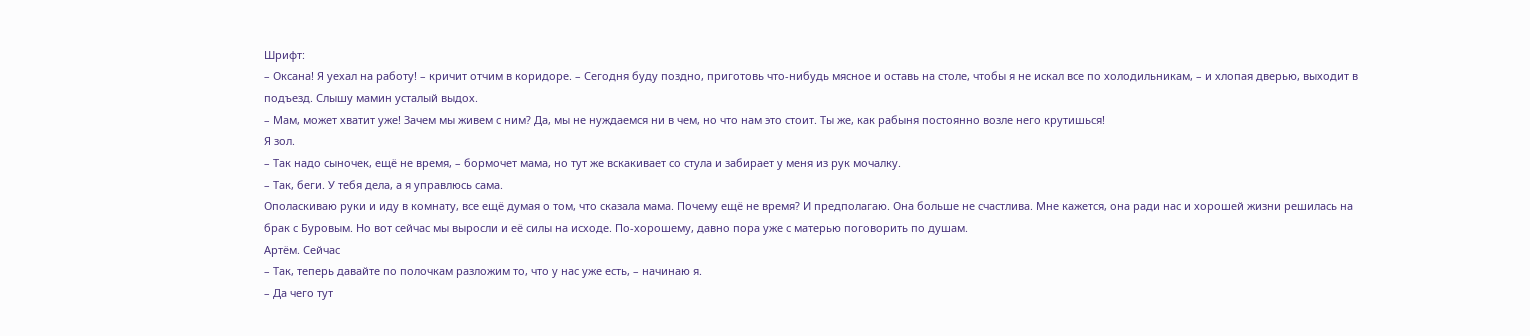Шрифт:
– Оксана! Я уехал на работу! – кричит отчим в коридоре. – Сегодня буду поздно, приготовь что-нибудь мясное и оставь на столе, чтобы я не искал все по холодильникам, – и хлопая дверью, выходит в подъезд. Слышу мамин усталый выдох.
– Мам, может хватит уже! Зачем мы живем с ним? Да, мы не нуждаемся ни в чем, но что нам это стоит. Ты же, как рабыня постоянно возле него крутишься!
Я зол.
– Так надо сыночек, ещё не время, – бормочет мама, но тут же вскакивает со стула и забирает у меня из рук мочалку.
– Так, беги. У тебя дела, а я управлюсь сама.
Ополаскиваю руки и иду в комнату, все ещё думая о том, что сказала мама. Почему ещё не время? И предполагаю. Она больше не счастлива. Мне кажется, она ради нас и хорошей жизни решилась на брак с Буровым. Но вот сейчас мы выросли и её силы на исходе. По-хорошему, давно пора уже с матерью поговорить по душам.
Артём. Сейчас
– Так, теперь давайте по полочкам разложим то, что у нас уже есть, – начинаю я.
– Да чего тут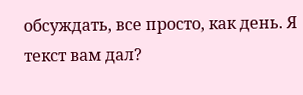обсуждать, все просто, как день. Я текст вам дал?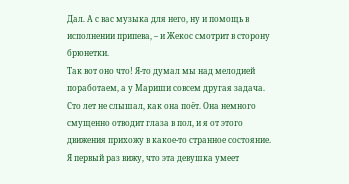Дал. А с вас музыка для него, ну и помощь в исполнении припева, – и Жекос смотрит в сторону брюнетки.
Так вот оно что! Я-то думал мы над мелодией поработаем, а у Мариши совсем другая задача. Сто лет не слышал, как она поёт. Она немного смущенно отводит глаза в пол, и я от этого движения прихожу в какое-то странное состояние. Я первый раз вижу, что эта девушка умеет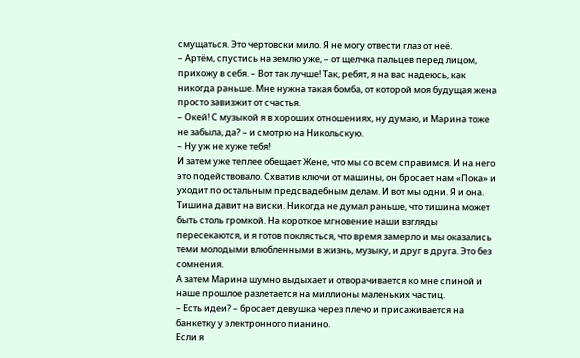смущаться. Это чертовски мило. Я не могу отвести глаз от неё.
– Артём, спустись на землю уже, – от щелчка пальцев перед лицом, прихожу в себя. – Вот так лучше! Так, ребят, я на вас надеюсь, как никогда раньше. Мне нужна такая бомба, от которой моя будущая жена просто завизжит от счастья.
– Окей! С музыкой я в хороших отношениях, ну думаю, и Марина тоже не забыла, да? – и смотрю на Никольскую.
– Ну уж не хуже тебя!
И затем уже теплее обещает Жене, что мы со всем справимся. И на него это подействовало. Схватив ключи от машины, он бросает нам «Пока» и уходит по остальным предсвадебным делам. И вот мы одни. Я и она.
Тишина давит на виски. Никогда не думал раньше, что тишина может быть столь громкой. На короткое мгновение наши взгляды пересекаются, и я готов поклясться, что время замерло и мы оказались теми молодыми влюбленными в жизнь, музыку, и друг в друга. Это без сомнения.
А затем Марина шумно выдыхает и отворачивается ко мне спиной и наше прошлое разлетается на миллионы маленьких частиц.
– Есть идеи? – бросает девушка через плечо и присаживается на банкетку у электронного пианино.
Если я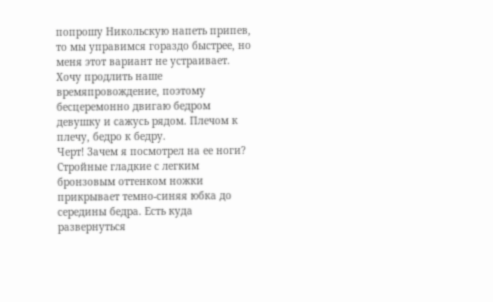попрошу Никольскую напеть припев, то мы управимся гораздо быстрее, но меня этот вариант не устраивает. Хочу продлить наше времяпровождение, поэтому бесцеремонно двигаю бедром девушку и сажусь рядом. Плечом к плечу, бедро к бедру.
Черт! Зачем я посмотрел на ее ноги? Стройные гладкие с легким бронзовым оттенком ножки прикрывает темно-синяя юбка до середины бедра. Есть куда развернуться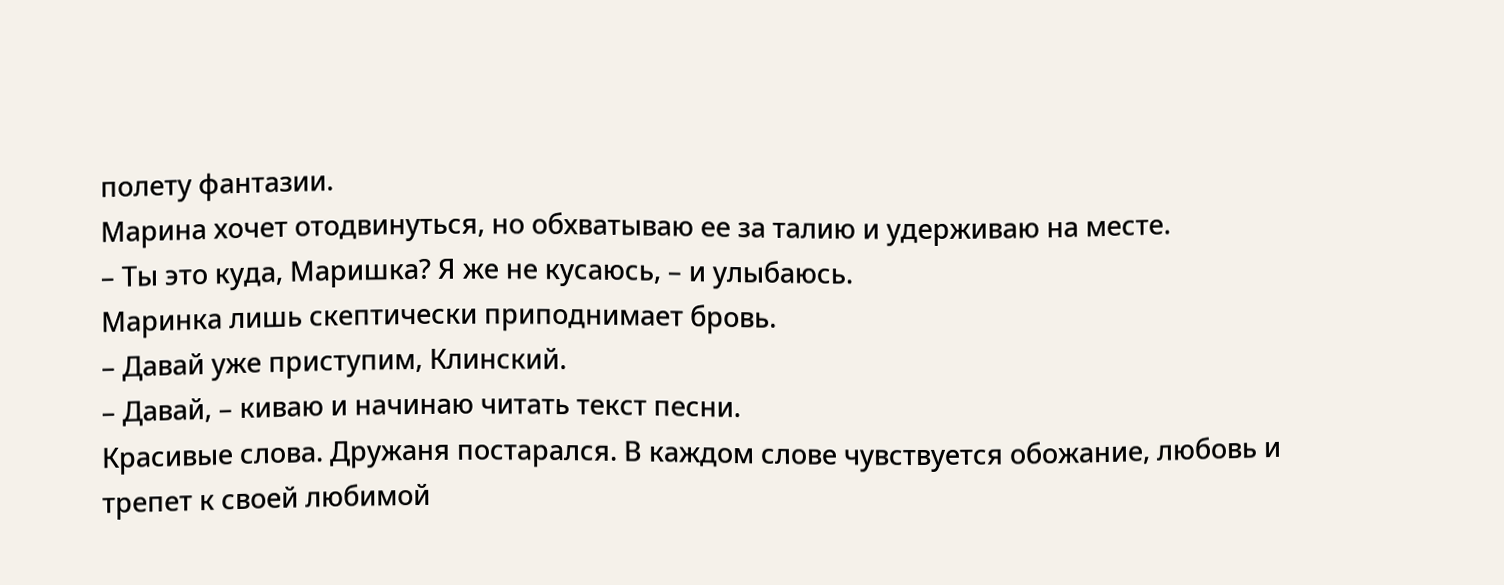полету фантазии.
Марина хочет отодвинуться, но обхватываю ее за талию и удерживаю на месте.
– Ты это куда, Маришка? Я же не кусаюсь, – и улыбаюсь.
Маринка лишь скептически приподнимает бровь.
– Давай уже приступим, Клинский.
– Давай, – киваю и начинаю читать текст песни.
Красивые слова. Дружаня постарался. В каждом слове чувствуется обожание, любовь и трепет к своей любимой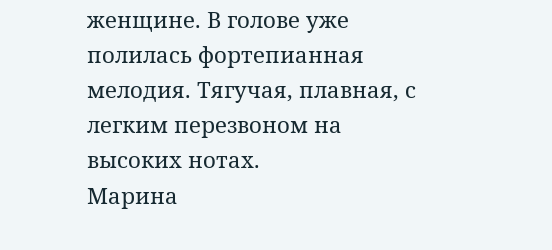женщине. В голове уже полилась фортепианная мелодия. Тягучая, плавная, с легким перезвоном на высоких нотах.
Марина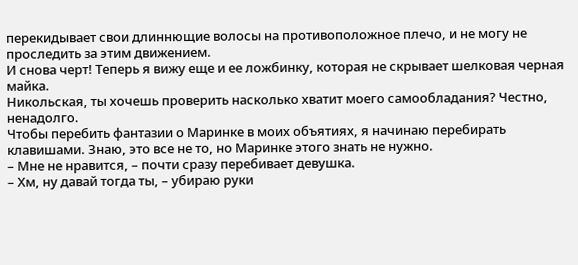перекидывает свои длиннющие волосы на противоположное плечо, и не могу не проследить за этим движением.
И снова черт! Теперь я вижу еще и ее ложбинку, которая не скрывает шелковая черная майка.
Никольская, ты хочешь проверить насколько хватит моего самообладания? Честно, ненадолго.
Чтобы перебить фантазии о Маринке в моих объятиях, я начинаю перебирать клавишами. Знаю, это все не то, но Маринке этого знать не нужно.
– Мне не нравится, – почти сразу перебивает девушка.
– Хм, ну давай тогда ты, – убираю руки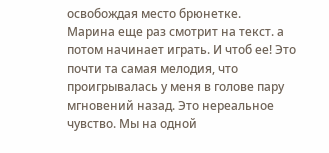освобождая место брюнетке.
Марина еще раз смотрит на текст. а потом начинает играть. И чтоб ее! Это почти та самая мелодия, что проигрывалась у меня в голове пару мгновений назад. Это нереальное чувство. Мы на одной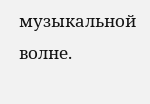музыкальной волне.